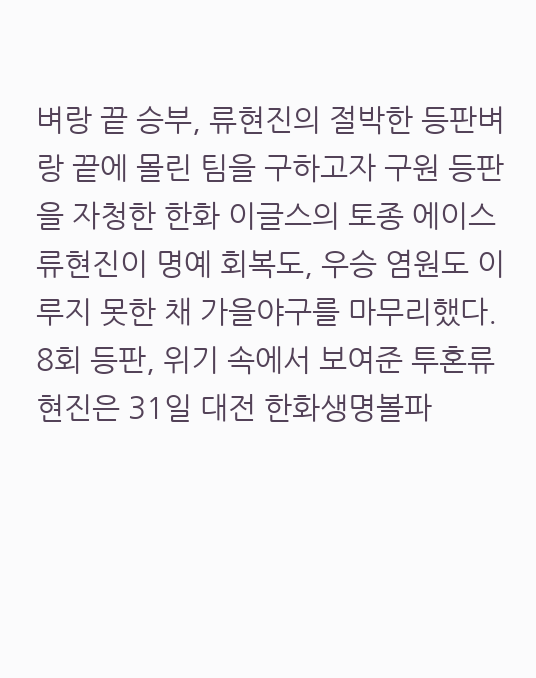벼랑 끝 승부, 류현진의 절박한 등판벼랑 끝에 몰린 팀을 구하고자 구원 등판을 자청한 한화 이글스의 토종 에이스 류현진이 명예 회복도, 우승 염원도 이루지 못한 채 가을야구를 마무리했다. 8회 등판, 위기 속에서 보여준 투혼류현진은 31일 대전 한화생명볼파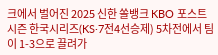크에서 벌어진 2025 신한 쏠뱅크 KBO 포스트시즌 한국시리즈(KS·7전4선승제) 5차전에서 팀이 1-3으로 끌려가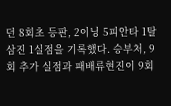던 8회초 등판, 2이닝 5피안타 1탈삼진 1실점을 기록했다. 승부처, 9회 추가 실점과 패배류현진이 9회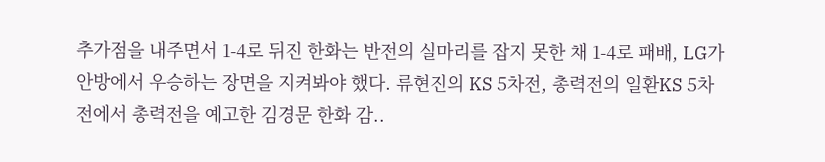추가점을 내주면서 1-4로 뒤진 한화는 반전의 실마리를 잡지 못한 채 1-4로 패배, LG가 안방에서 우승하는 장면을 지켜봐야 했다. 류현진의 KS 5차전, 총력전의 일환KS 5차전에서 총력전을 예고한 김경문 한화 감..